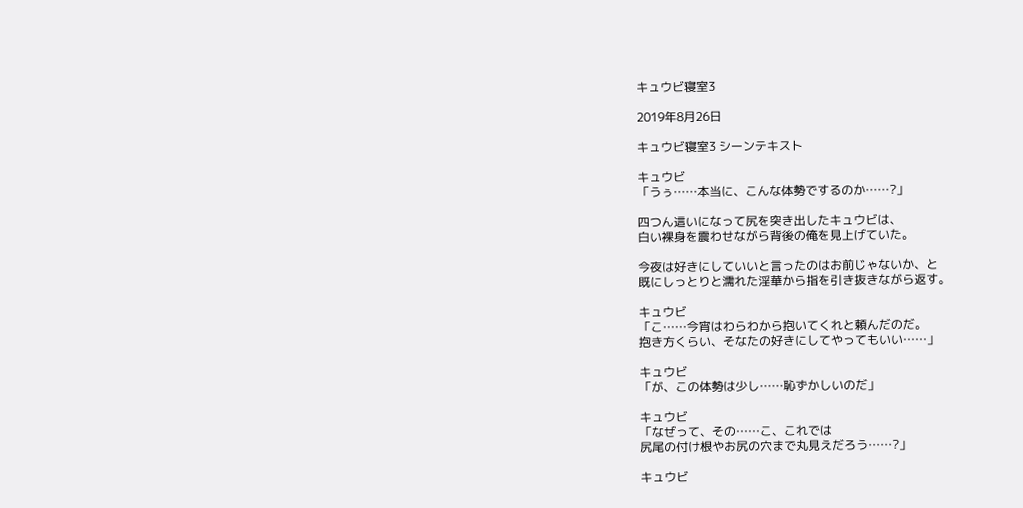キュウビ寝室3

2019年8月26日

キュウビ寝室3 シーンテキスト

キュウビ
「うぅ……本当に、こんな体勢でするのか……?」

四つん這いになって尻を突き出したキュウビは、
白い裸身を震わせながら背後の俺を見上げていた。

今夜は好きにしていいと言ったのはお前じゃないか、と
既にしっとりと濡れた淫華から指を引き抜きながら返す。

キュウビ
「こ……今宵はわらわから抱いてくれと頼んだのだ。
抱き方くらい、そなたの好きにしてやってもいい……」

キュウビ
「が、この体勢は少し……恥ずかしいのだ」

キュウビ
「なぜって、その……こ、これでは
尻尾の付け根やお尻の穴まで丸見えだろう……?」

キュウビ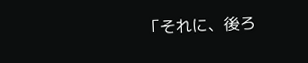「それに、後ろ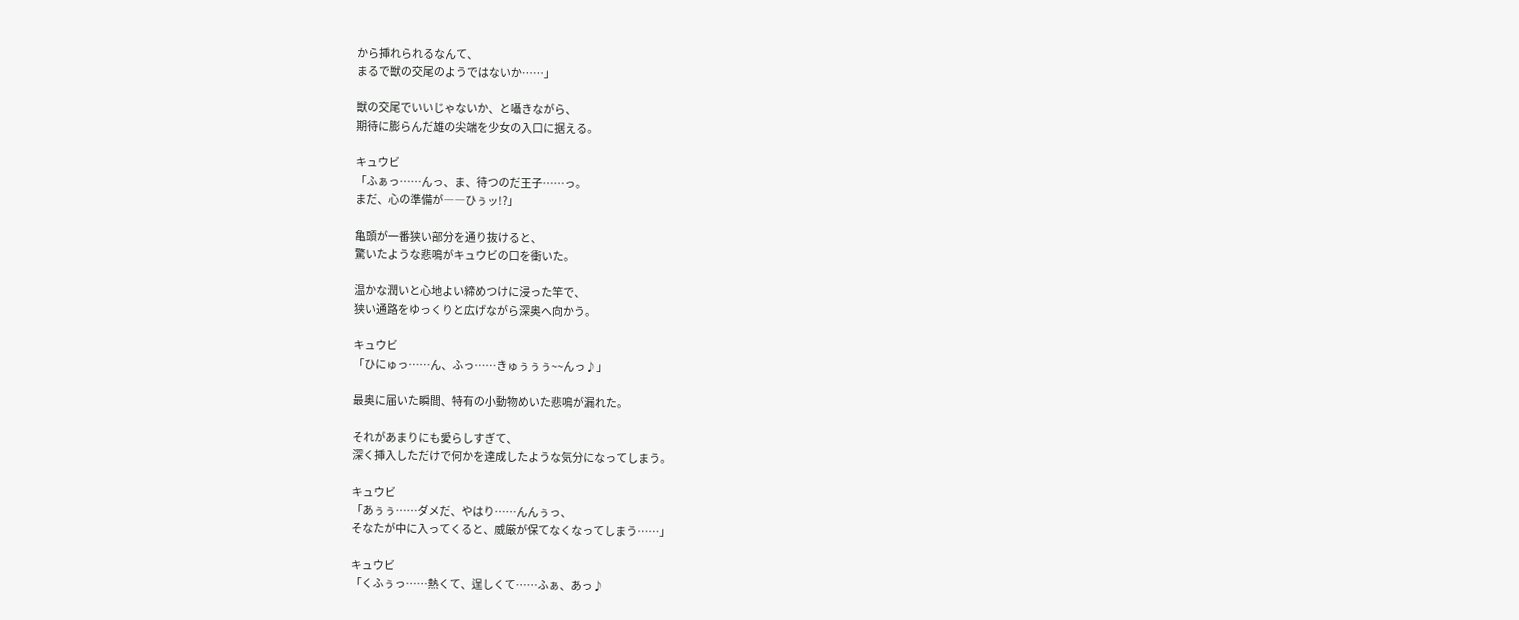から挿れられるなんて、
まるで獣の交尾のようではないか……」

獣の交尾でいいじゃないか、と囁きながら、
期待に膨らんだ雄の尖端を少女の入口に据える。

キュウビ
「ふぁっ……んっ、ま、待つのだ王子……っ。
まだ、心の準備が――ひぅッ!?」

亀頭が一番狭い部分を通り抜けると、
驚いたような悲鳴がキュウビの口を衝いた。

温かな潤いと心地よい締めつけに浸った竿で、
狭い通路をゆっくりと広げながら深奥へ向かう。

キュウビ
「ひにゅっ……ん、ふっ……きゅぅぅぅ~~んっ♪」

最奥に届いた瞬間、特有の小動物めいた悲鳴が漏れた。

それがあまりにも愛らしすぎて、
深く挿入しただけで何かを達成したような気分になってしまう。

キュウビ
「あぅぅ……ダメだ、やはり……んんぅっ、
そなたが中に入ってくると、威厳が保てなくなってしまう……」

キュウビ
「くふぅっ……熱くて、逞しくて……ふぁ、あっ♪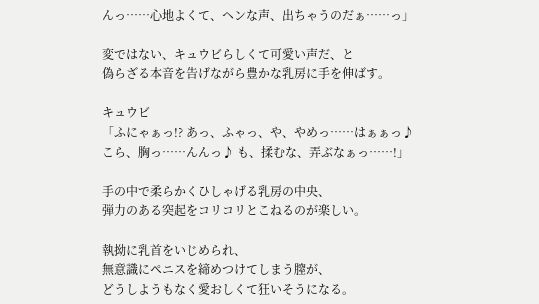んっ……心地よくて、ヘンな声、出ちゃうのだぁ……っ」

変ではない、キュウビらしくて可愛い声だ、と
偽らざる本音を告げながら豊かな乳房に手を伸ばす。

キュウビ
「ふにゃぁっ!? あっ、ふゃっ、や、やめっ……はぁぁっ♪
こら、胸っ……んんっ♪ も、揉むな、弄ぶなぁっ……!」

手の中で柔らかくひしゃげる乳房の中央、
弾力のある突起をコリコリとこねるのが楽しい。

執拗に乳首をいじめられ、
無意識にペニスを締めつけてしまう膣が、
どうしようもなく愛おしくて狂いそうになる。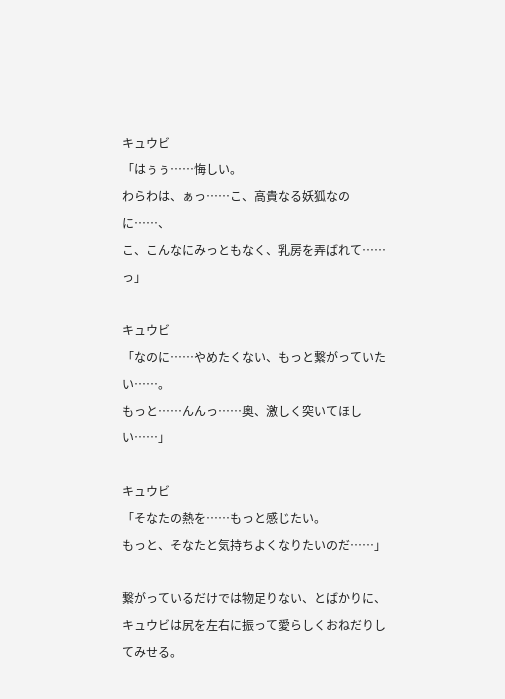キュウビ
「はぅぅ……悔しい。
わらわは、ぁっ……こ、高貴なる妖狐なのに……、
こ、こんなにみっともなく、乳房を弄ばれて……っ」

キュウビ
「なのに……やめたくない、もっと繋がっていたい……。
もっと……んんっ……奥、激しく突いてほしい……」

キュウビ
「そなたの熱を……もっと感じたい。
もっと、そなたと気持ちよくなりたいのだ……」

繋がっているだけでは物足りない、とばかりに、
キュウビは尻を左右に振って愛らしくおねだりしてみせる。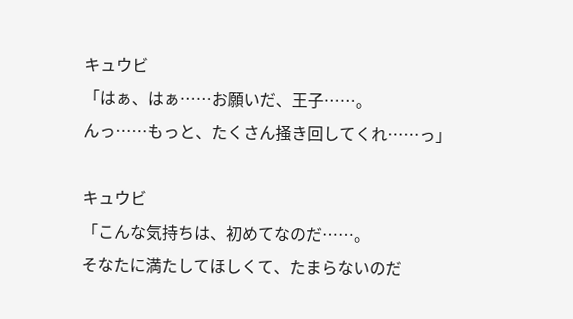キュウビ
「はぁ、はぁ……お願いだ、王子……。
んっ……もっと、たくさん掻き回してくれ……っ」

キュウビ
「こんな気持ちは、初めてなのだ……。
そなたに満たしてほしくて、たまらないのだ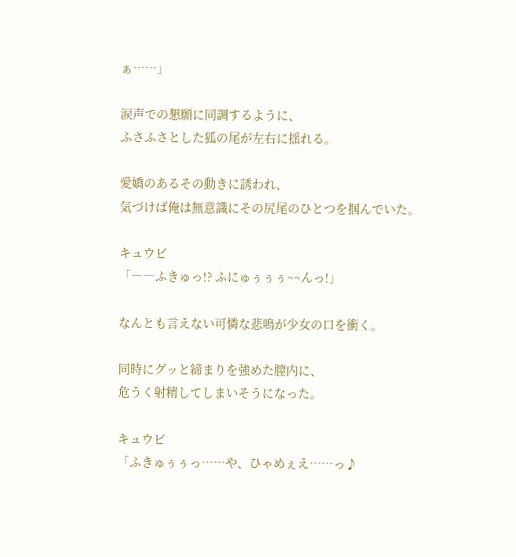ぁ……」

涙声での懇願に同調するように、
ふさふさとした狐の尾が左右に揺れる。

愛嬌のあるその動きに誘われ、
気づけば俺は無意識にその尻尾のひとつを掴んでいた。

キュウビ
「――ふきゅっ!? ふにゅぅぅぅ~~んっ!」

なんとも言えない可憐な悲鳴が少女の口を衝く。

同時にグッと締まりを強めた膣内に、
危うく射精してしまいそうになった。

キュウビ
「ふきゅぅぅっ……や、ひゃめぇえ……っ♪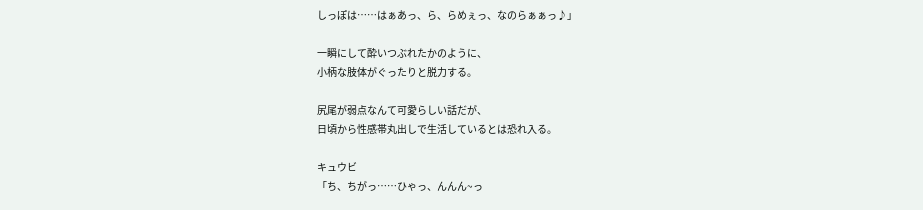しっぽは……はぁあっ、ら、らめぇっ、なのらぁぁっ♪」

一瞬にして酔いつぶれたかのように、
小柄な肢体がぐったりと脱力する。

尻尾が弱点なんて可愛らしい話だが、
日頃から性感帯丸出しで生活しているとは恐れ入る。

キュウビ
「ち、ちがっ……ひゃっ、んんん~っ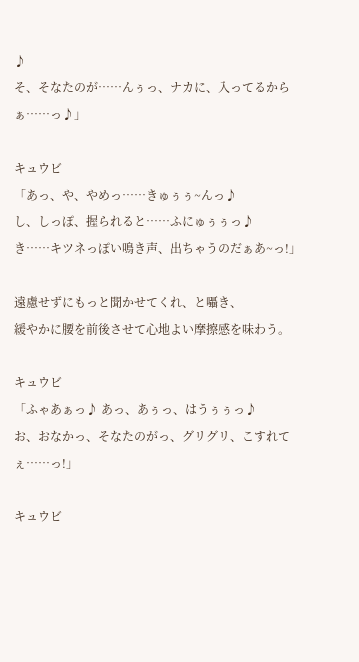♪
そ、そなたのが……んぅっ、ナカに、入ってるからぁ……っ♪」

キュウビ
「あっ、や、やめっ……きゅぅぅ~んっ♪
し、しっぽ、握られると……ふにゅぅぅっ♪
き……キツネっぽい鳴き声、出ちゃうのだぁあ~っ!」

遠慮せずにもっと聞かせてくれ、と囁き、
緩やかに腰を前後させて心地よい摩擦感を味わう。

キュウビ
「ふゃあぁっ♪ あっ、あぅっ、はうぅぅっ♪
お、おなかっ、そなたのがっ、グリグリ、こすれてぇ……っ!」

キュウビ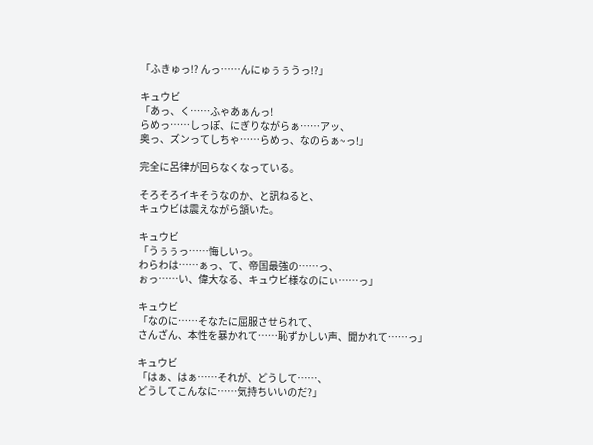「ふきゅっ!? んっ……んにゅぅぅうっ!?」

キュウビ
「あっ、く……ふゃあぁんっ!
らめっ……しっぽ、にぎりながらぁ……アッ、
奥っ、ズンってしちゃ……らめっ、なのらぁ~っ!」

完全に呂律が回らなくなっている。

そろそろイキそうなのか、と訊ねると、
キュウビは震えながら頷いた。

キュウビ
「うぅぅっ……悔しいっ。
わらわは……ぁっ、て、帝国最強の……っ、
ぉっ……い、偉大なる、キュウビ様なのにぃ……っ」

キュウビ
「なのに……そなたに屈服させられて、
さんざん、本性を暴かれて……恥ずかしい声、聞かれて……っ」

キュウビ
「はぁ、はぁ……それが、どうして……、
どうしてこんなに……気持ちいいのだ?」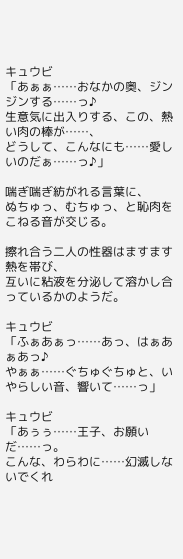キュウビ
「あぁぁ……おなかの奥、ジンジンする……っ♪
生意気に出入りする、この、熱い肉の棒が……、
どうして、こんなにも……愛しいのだぁ……っ♪」

喘ぎ喘ぎ紡がれる言葉に、
ぬちゅっ、むちゅっ、と恥肉をこねる音が交じる。

擦れ合う二人の性器はますます熱を帯び、
互いに粘液を分泌して溶かし合っているかのようだ。

キュウビ
「ふぁあぁっ……あっ、はぁあぁあっ♪
やぁぁ……ぐちゅぐちゅと、いやらしい音、響いて……っ」

キュウビ
「あぅぅ……王子、お願いだ……っ。
こんな、わらわに……幻滅しないでくれ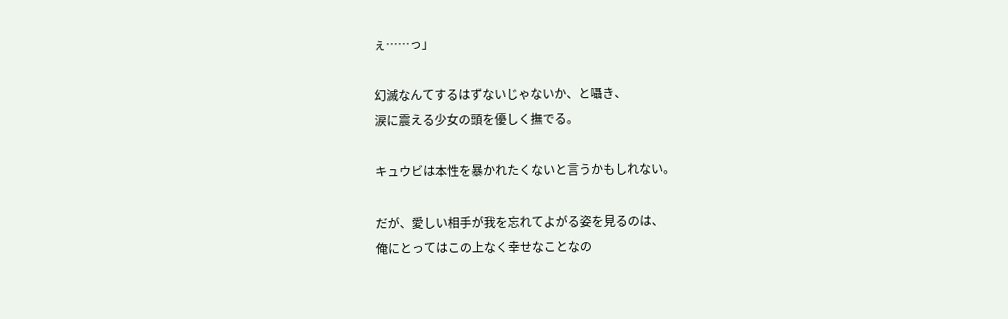ぇ……っ」

幻滅なんてするはずないじゃないか、と囁き、
涙に震える少女の頭を優しく撫でる。

キュウビは本性を暴かれたくないと言うかもしれない。

だが、愛しい相手が我を忘れてよがる姿を見るのは、
俺にとってはこの上なく幸せなことなの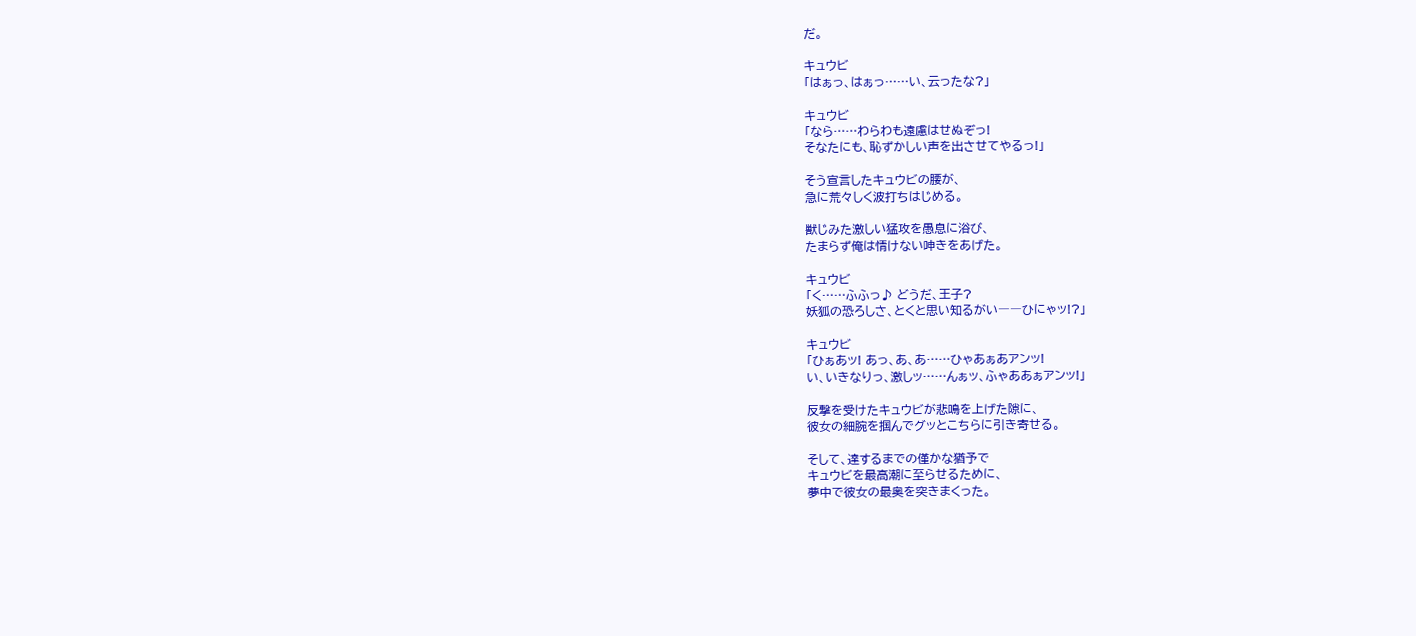だ。

キュウビ
「はぁっ、はぁっ……い、云ったな?」

キュウビ
「なら……わらわも遠慮はせぬぞっ!
そなたにも、恥ずかしい声を出させてやるっ!」

そう宣言したキュウビの腰が、
急に荒々しく波打ちはじめる。

獣じみた激しい猛攻を愚息に浴び、
たまらず俺は情けない呻きをあげた。

キュウビ
「く……ふふっ♪ どうだ、王子?
妖狐の恐ろしさ、とくと思い知るがい――ひにゃッ!?」

キュウビ
「ひぁあッ! あっ、あ、あ……ひゃあぁあアンッ!
い、いきなりっ、激しッ……んぁッ、ふゃああぁアンッ!」

反撃を受けたキュウビが悲鳴を上げた隙に、
彼女の細腕を掴んでグッとこちらに引き寄せる。

そして、達するまでの僅かな猶予で
キュウビを最高潮に至らせるために、
夢中で彼女の最奥を突きまくった。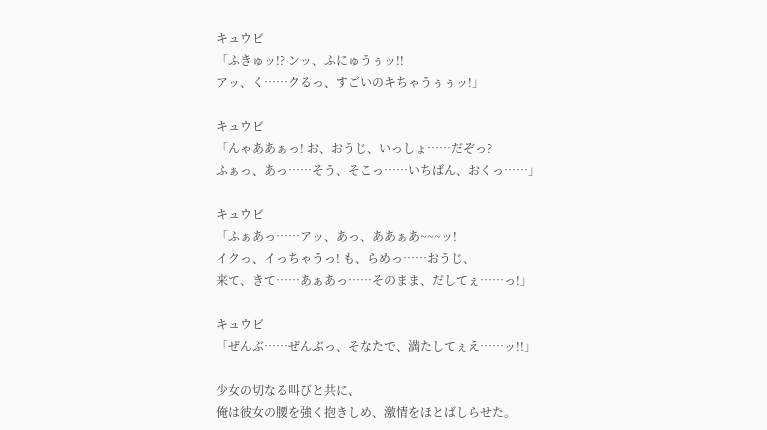キュウビ
「ふきゅッ!? ンッ、ふにゅうぅッ!!
アッ、く……クるっ、すごいのキちゃうぅぅッ!」

キュウビ
「んゃああぁっ! お、おうじ、いっしょ……だぞっ?
ふぁっ、あっ……そう、そこっ……いちばん、おくっ……」

キュウビ
「ふぁあっ……アッ、あっ、ああぁあ~~~ッ!
イクっ、イっちゃうっ! も、らめっ……おうじ、
来て、きて……あぁあっ……そのまま、だしてぇ……っ!」

キュウビ
「ぜんぶ……ぜんぶっ、そなたで、満たしてぇえ……ッ!!」

少女の切なる叫びと共に、
俺は彼女の腰を強く抱きしめ、激情をほとばしらせた。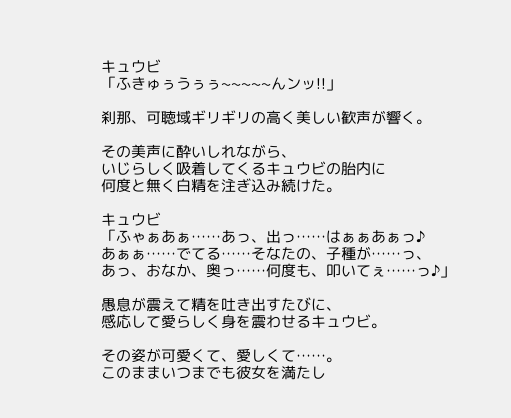キュウビ
「ふきゅぅうぅぅ~~~~~んンッ!!」

刹那、可聴域ギリギリの高く美しい歓声が響く。

その美声に酔いしれながら、
いじらしく吸着してくるキュウビの胎内に
何度と無く白精を注ぎ込み続けた。

キュウビ
「ふゃぁあぁ……あっ、出っ……はぁぁあぁっ♪
あぁぁ……でてる……そなたの、子種が……っ、
あっ、おなか、奥っ……何度も、叩いてぇ……っ♪」

愚息が震えて精を吐き出すたびに、
感応して愛らしく身を震わせるキュウビ。

その姿が可愛くて、愛しくて……。
このままいつまでも彼女を満たし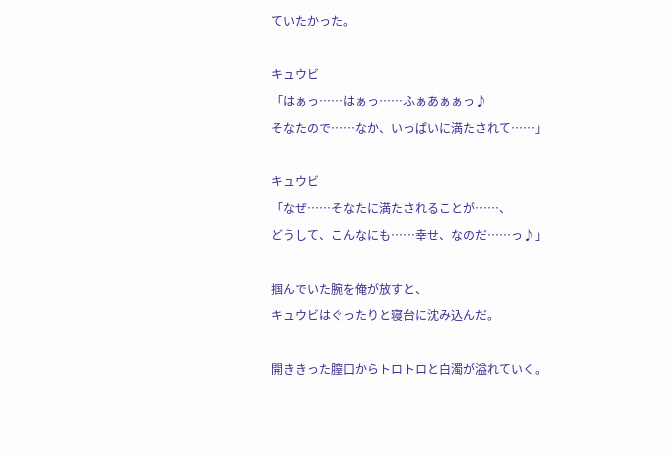ていたかった。

キュウビ
「はぁっ……はぁっ……ふぁあぁぁっ♪
そなたので……なか、いっぱいに満たされて……」

キュウビ
「なぜ……そなたに満たされることが……、
どうして、こんなにも……幸せ、なのだ……っ♪」

掴んでいた腕を俺が放すと、
キュウビはぐったりと寝台に沈み込んだ。

開ききった膣口からトロトロと白濁が溢れていく。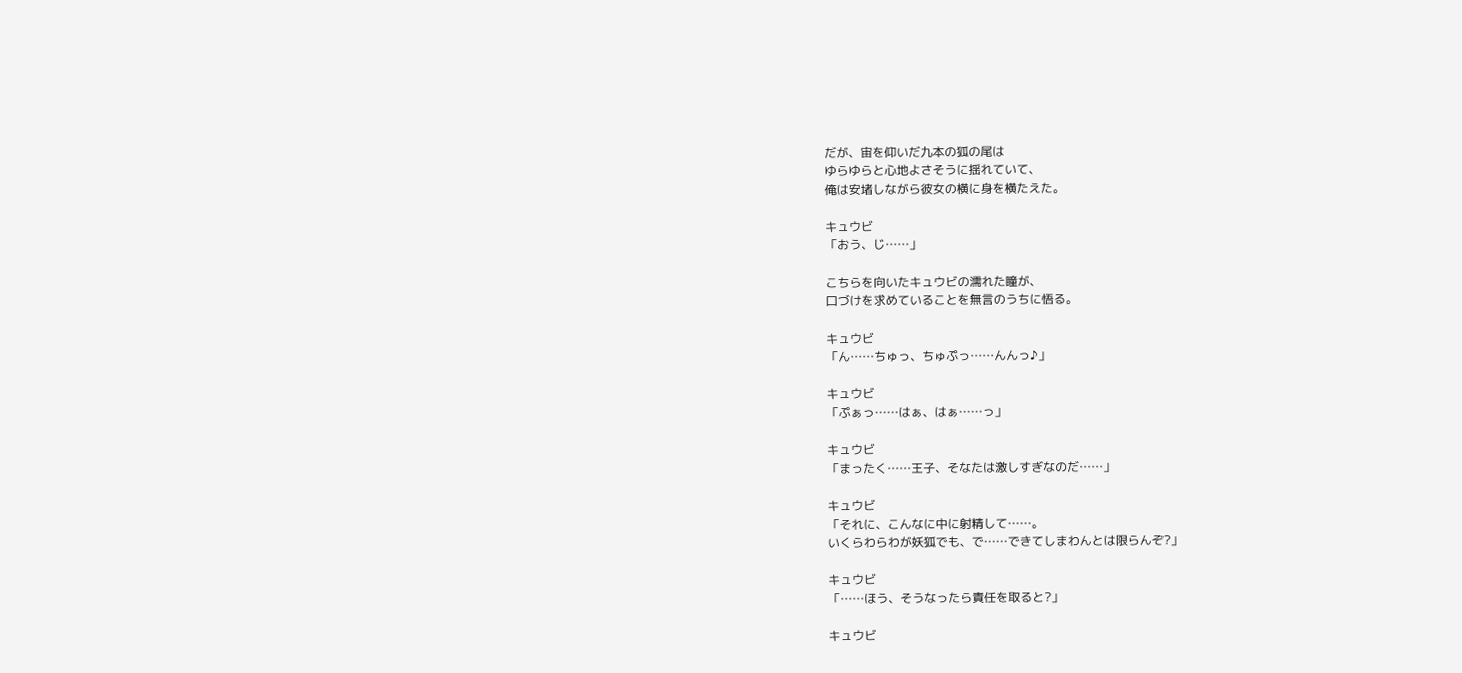だが、宙を仰いだ九本の狐の尾は
ゆらゆらと心地よさそうに揺れていて、
俺は安堵しながら彼女の横に身を横たえた。

キュウビ
「おう、じ……」

こちらを向いたキュウビの濡れた瞳が、
口づけを求めていることを無言のうちに悟る。

キュウビ
「ん……ちゅっ、ちゅぷっ……んんっ♪」

キュウビ
「ぷぁっ……はぁ、はぁ……っ」

キュウビ
「まったく……王子、そなたは激しすぎなのだ……」

キュウビ
「それに、こんなに中に射精して……。
いくらわらわが妖狐でも、で……できてしまわんとは限らんぞ?」

キュウビ
「……ほう、そうなったら責任を取ると?」

キュウビ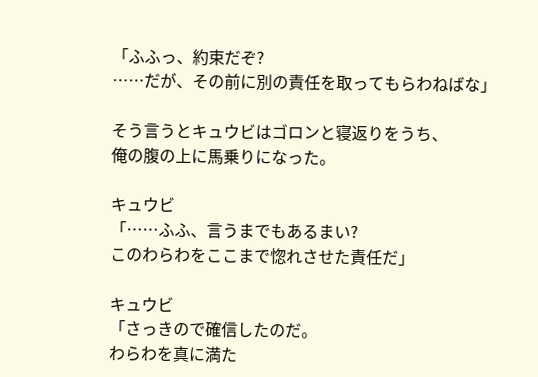「ふふっ、約束だぞ?
……だが、その前に別の責任を取ってもらわねばな」

そう言うとキュウビはゴロンと寝返りをうち、
俺の腹の上に馬乗りになった。

キュウビ
「……ふふ、言うまでもあるまい?
このわらわをここまで惚れさせた責任だ」

キュウビ
「さっきので確信したのだ。
わらわを真に満た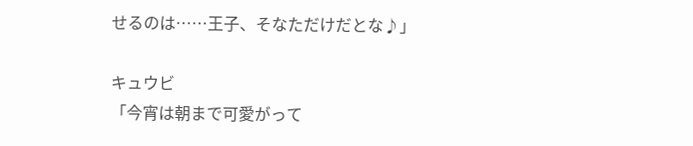せるのは……王子、そなただけだとな♪」

キュウビ
「今宵は朝まで可愛がって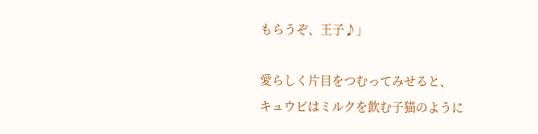もらうぞ、王子♪」

愛らしく片目をつむってみせると、
キュウビはミルクを飲む子猫のように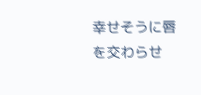幸せそうに唇を交わらせ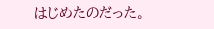はじめたのだった。